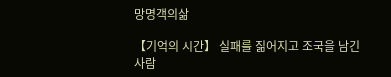망명객의삶

【기억의 시간】 실패를 짊어지고 조국을 남긴 사람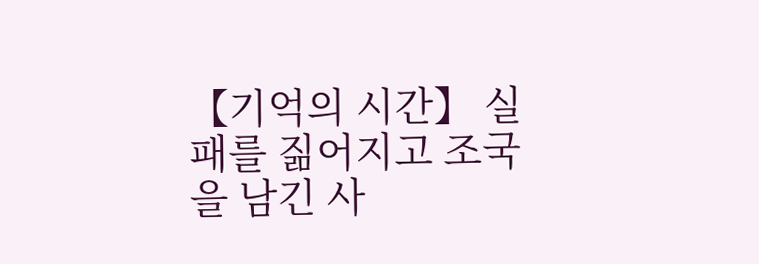【기억의 시간】 실패를 짊어지고 조국을 남긴 사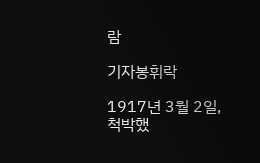람

기자봉휘락

1917년 3월 2일, 척박했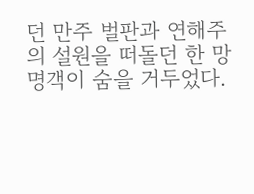던 만주 벌판과 연해주의 설원을 떠돌던 한 망명객이 숨을 거두었다.